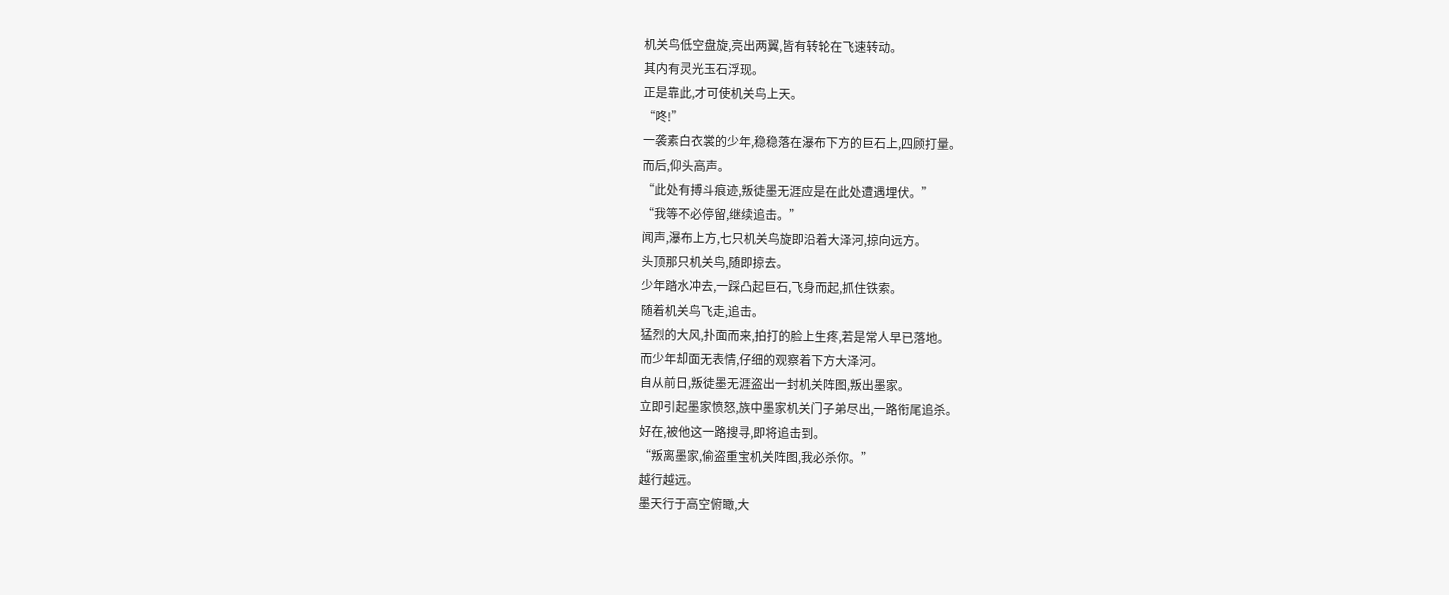机关鸟低空盘旋,亮出两翼,皆有转轮在飞速转动。
其内有灵光玉石浮现。
正是靠此,才可使机关鸟上天。
“咚!”
一袭素白衣裳的少年,稳稳落在瀑布下方的巨石上,四顾打量。
而后,仰头高声。
“此处有搏斗痕迹,叛徒墨无涯应是在此处遭遇埋伏。”
“我等不必停留,继续追击。”
闻声,瀑布上方,七只机关鸟旋即沿着大泽河,掠向远方。
头顶那只机关鸟,随即掠去。
少年踏水冲去,一踩凸起巨石,飞身而起,抓住铁索。
随着机关鸟飞走,追击。
猛烈的大风,扑面而来,拍打的脸上生疼,若是常人早已落地。
而少年却面无表情,仔细的观察着下方大泽河。
自从前日,叛徒墨无涯盗出一封机关阵图,叛出墨家。
立即引起墨家愤怒,族中墨家机关门子弟尽出,一路衔尾追杀。
好在,被他这一路搜寻,即将追击到。
“叛离墨家,偷盗重宝机关阵图,我必杀你。”
越行越远。
墨天行于高空俯瞰,大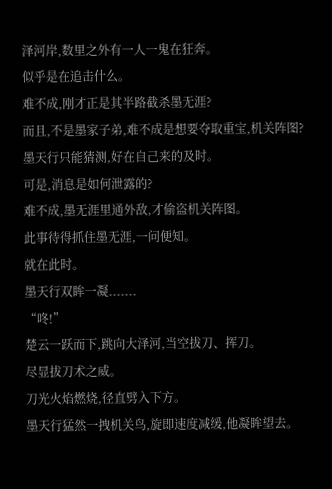泽河岸,数里之外有一人一鬼在狂奔。
似乎是在追击什么。
难不成,刚才正是其半路截杀墨无涯?
而且,不是墨家子弟,难不成是想要夺取重宝,机关阵图?
墨天行只能猜测,好在自己来的及时。
可是,消息是如何泄露的?
难不成,墨无涯里通外敌,才偷盗机关阵图。
此事待得抓住墨无涯,一问便知。
就在此时。
墨天行双眸一凝.......
“咚!”
楚云一跃而下,跳向大泽河,当空拔刀、挥刀。
尽显拔刀术之威。
刀光火焰燃烧,径直劈入下方。
墨天行猛然一拽机关鸟,旋即速度减缓,他凝眸望去。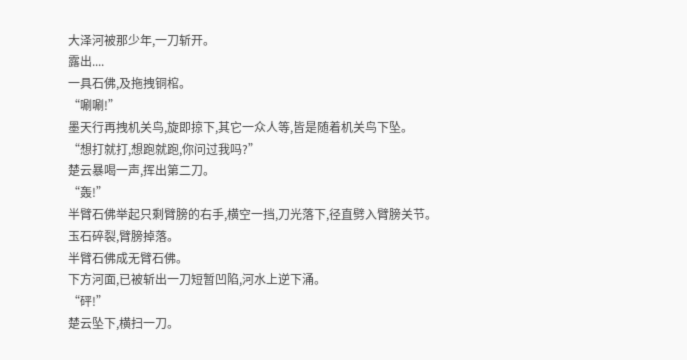大泽河被那少年,一刀斩开。
露出....
一具石佛,及拖拽铜棺。
“唰唰!”
墨天行再拽机关鸟,旋即掠下,其它一众人等,皆是随着机关鸟下坠。
“想打就打,想跑就跑,你问过我吗?”
楚云暴喝一声,挥出第二刀。
“轰!”
半臂石佛举起只剩臂膀的右手,横空一挡,刀光落下,径直劈入臂膀关节。
玉石碎裂,臂膀掉落。
半臂石佛成无臂石佛。
下方河面,已被斩出一刀短暂凹陷,河水上逆下涌。
“砰!”
楚云坠下,横扫一刀。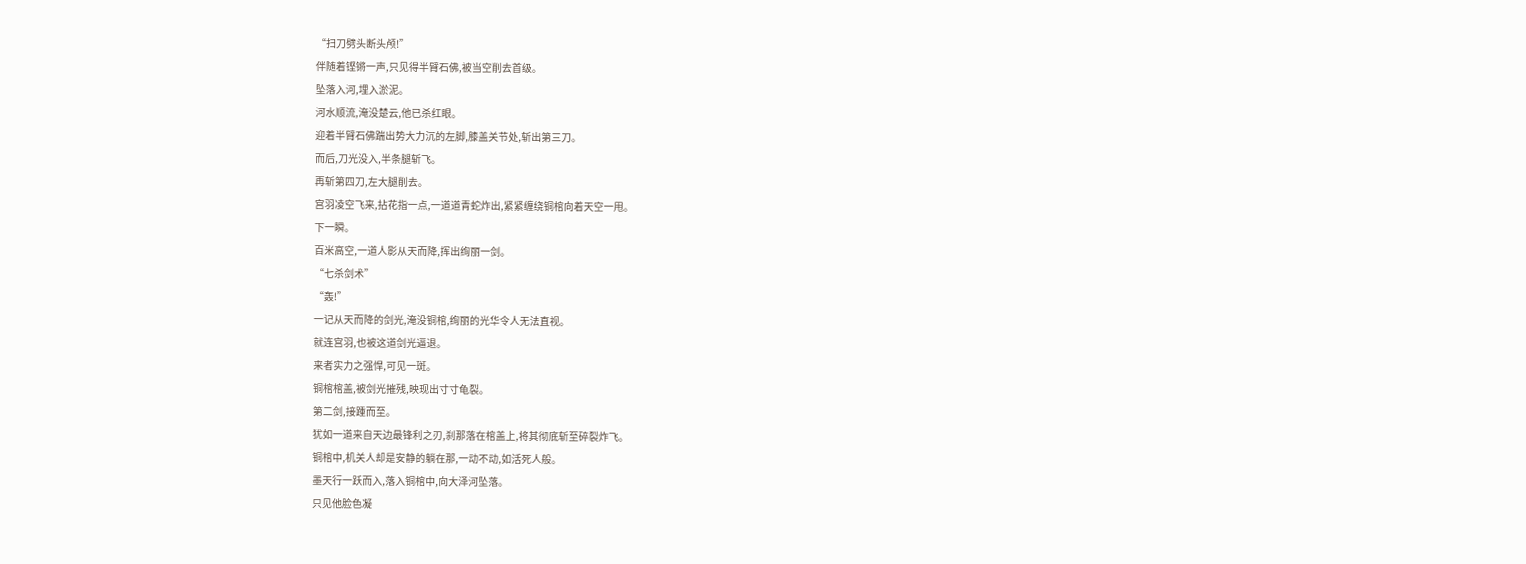“扫刀劈头断头颅!”
伴随着铿锵一声,只见得半臂石佛,被当空削去首级。
坠落入河,埋入淤泥。
河水顺流,淹没楚云,他已杀红眼。
迎着半臂石佛踹出势大力沉的左脚,膝盖关节处,斩出第三刀。
而后,刀光没入,半条腿斩飞。
再斩第四刀,左大腿削去。
宫羽凌空飞来,拈花指一点,一道道青蛇炸出,紧紧缠绕铜棺向着天空一甩。
下一瞬。
百米高空,一道人影从天而降,挥出绚丽一剑。
“七杀剑术”
“轰!”
一记从天而降的剑光,淹没铜棺,绚丽的光华令人无法直视。
就连宫羽,也被这道剑光逼退。
来者实力之强悍,可见一斑。
铜棺棺盖,被剑光摧残,映现出寸寸龟裂。
第二剑,接踵而至。
犹如一道来自天边最锋利之刃,刹那落在棺盖上,将其彻底斩至碎裂炸飞。
铜棺中,机关人却是安静的躺在那,一动不动,如活死人般。
墨天行一跃而入,落入铜棺中,向大泽河坠落。
只见他脸色凝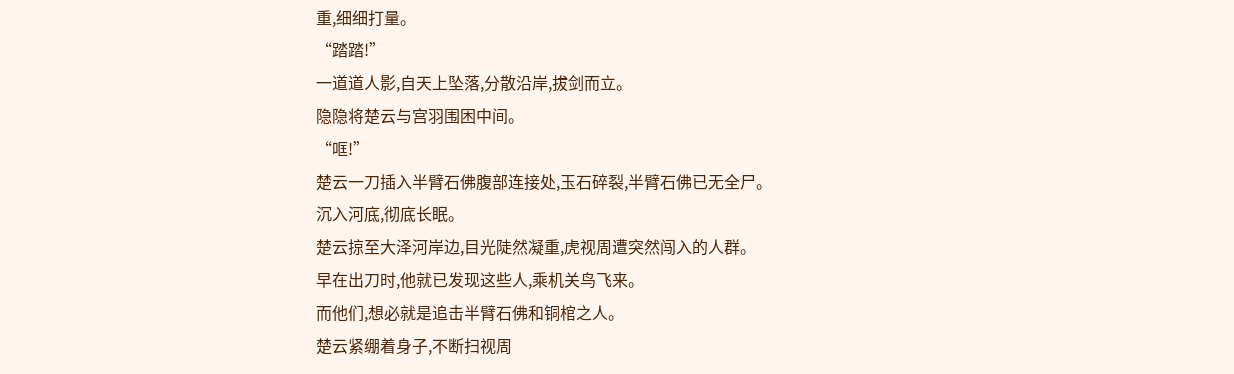重,细细打量。
“踏踏!”
一道道人影,自天上坠落,分散沿岸,拔剑而立。
隐隐将楚云与宫羽围困中间。
“哐!”
楚云一刀插入半臂石佛腹部连接处,玉石碎裂,半臂石佛已无全尸。
沉入河底,彻底长眠。
楚云掠至大泽河岸边,目光陡然凝重,虎视周遭突然闯入的人群。
早在出刀时,他就已发现这些人,乘机关鸟飞来。
而他们,想必就是追击半臂石佛和铜棺之人。
楚云紧绷着身子,不断扫视周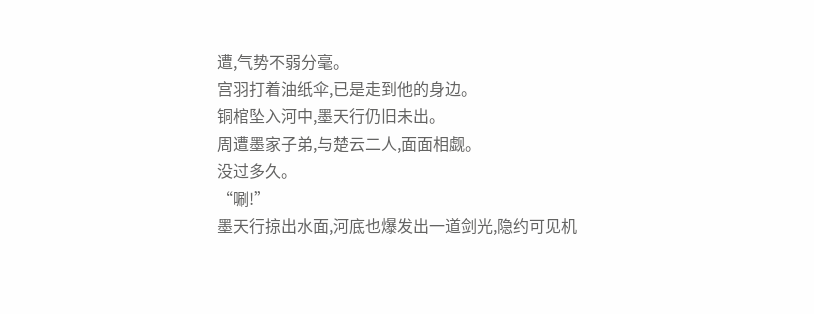遭,气势不弱分毫。
宫羽打着油纸伞,已是走到他的身边。
铜棺坠入河中,墨天行仍旧未出。
周遭墨家子弟,与楚云二人,面面相觑。
没过多久。
“唰!”
墨天行掠出水面,河底也爆发出一道剑光,隐约可见机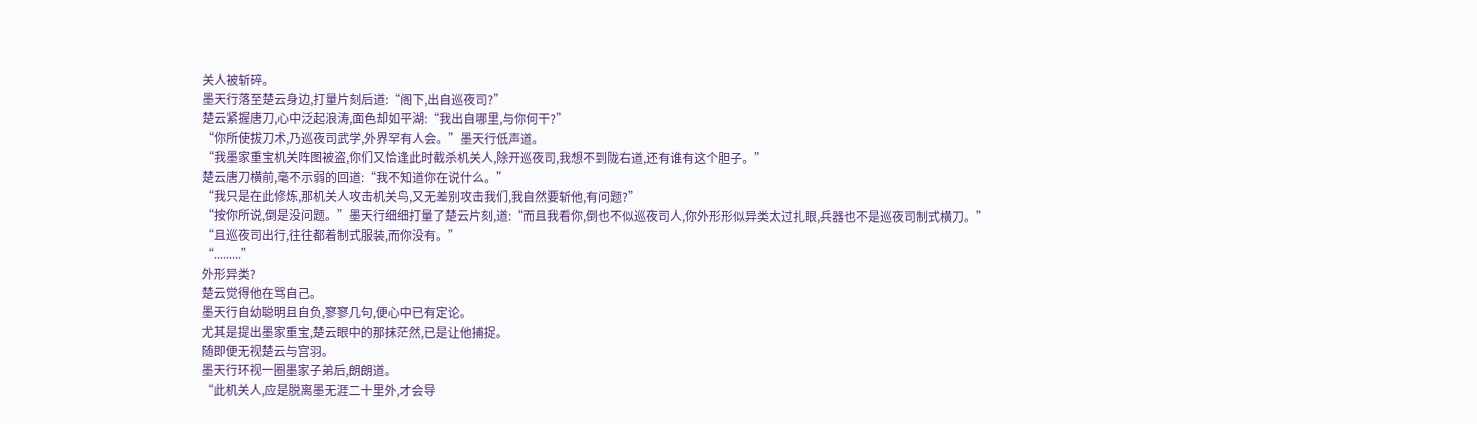关人被斩碎。
墨天行落至楚云身边,打量片刻后道:“阁下,出自巡夜司?”
楚云紧握唐刀,心中泛起浪涛,面色却如平湖:“我出自哪里,与你何干?”
“你所使拔刀术,乃巡夜司武学,外界罕有人会。”墨天行低声道。
“我墨家重宝机关阵图被盗,你们又恰逢此时截杀机关人,除开巡夜司,我想不到陇右道,还有谁有这个胆子。”
楚云唐刀横前,毫不示弱的回道:“我不知道你在说什么。”
“我只是在此修炼,那机关人攻击机关鸟,又无差别攻击我们,我自然要斩他,有问题?”
“按你所说,倒是没问题。”墨天行细细打量了楚云片刻,道:“而且我看你,倒也不似巡夜司人,你外形形似异类太过扎眼,兵器也不是巡夜司制式横刀。”
“且巡夜司出行,往往都着制式服装,而你没有。”
“.........”
外形异类?
楚云觉得他在骂自己。
墨天行自幼聪明且自负,寥寥几句,便心中已有定论。
尤其是提出墨家重宝,楚云眼中的那抹茫然,已是让他捕捉。
随即便无视楚云与宫羽。
墨天行环视一圈墨家子弟后,朗朗道。
“此机关人,应是脱离墨无涯二十里外,才会导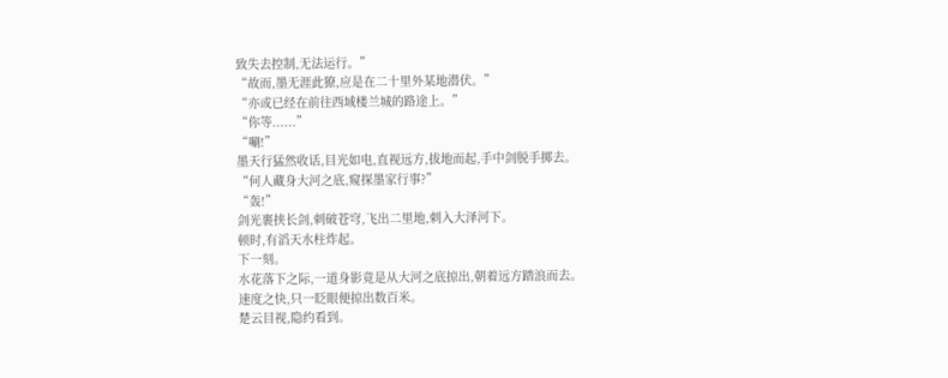致失去控制,无法运行。”
“故而,墨无涯此獠,应是在二十里外某地潜伏。”
“亦或已经在前往西域楼兰城的路途上。”
“你等......”
“唰!”
墨天行猛然收话,目光如电,直视远方,拔地而起,手中剑脱手掷去。
“何人藏身大河之底,窥探墨家行事?”
“轰!”
剑光裹挟长剑,刺破苍穹,飞出二里地,刺入大泽河下。
顿时,有滔天水柱炸起。
下一刻。
水花落下之际,一道身影竟是从大河之底掠出,朝着远方踏浪而去。
速度之快,只一眨眼便掠出数百米。
楚云目视,隐约看到。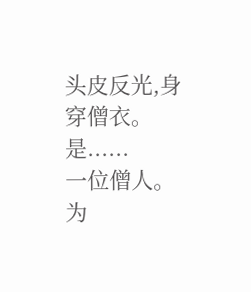头皮反光,身穿僧衣。
是......
一位僧人。
为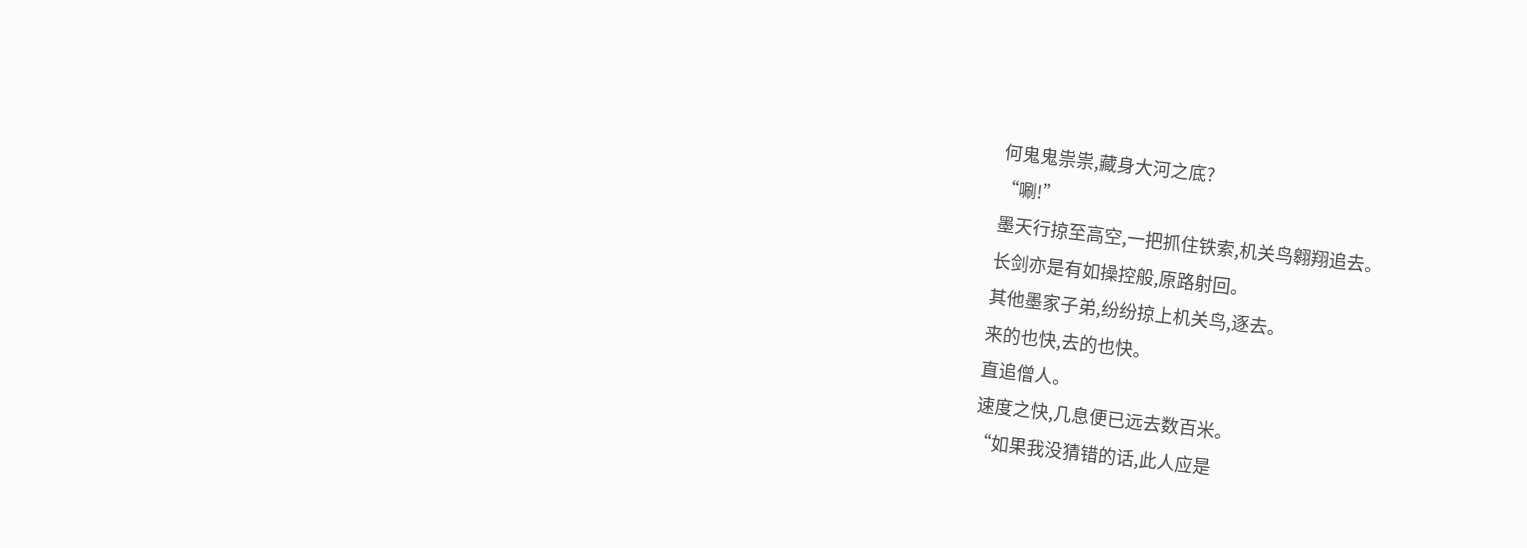何鬼鬼祟祟,藏身大河之底?
“唰!”
墨天行掠至高空,一把抓住铁索,机关鸟翱翔追去。
长剑亦是有如操控般,原路射回。
其他墨家子弟,纷纷掠上机关鸟,逐去。
来的也快,去的也快。
直追僧人。
速度之快,几息便已远去数百米。
“如果我没猜错的话,此人应是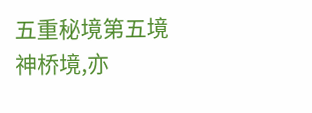五重秘境第五境神桥境,亦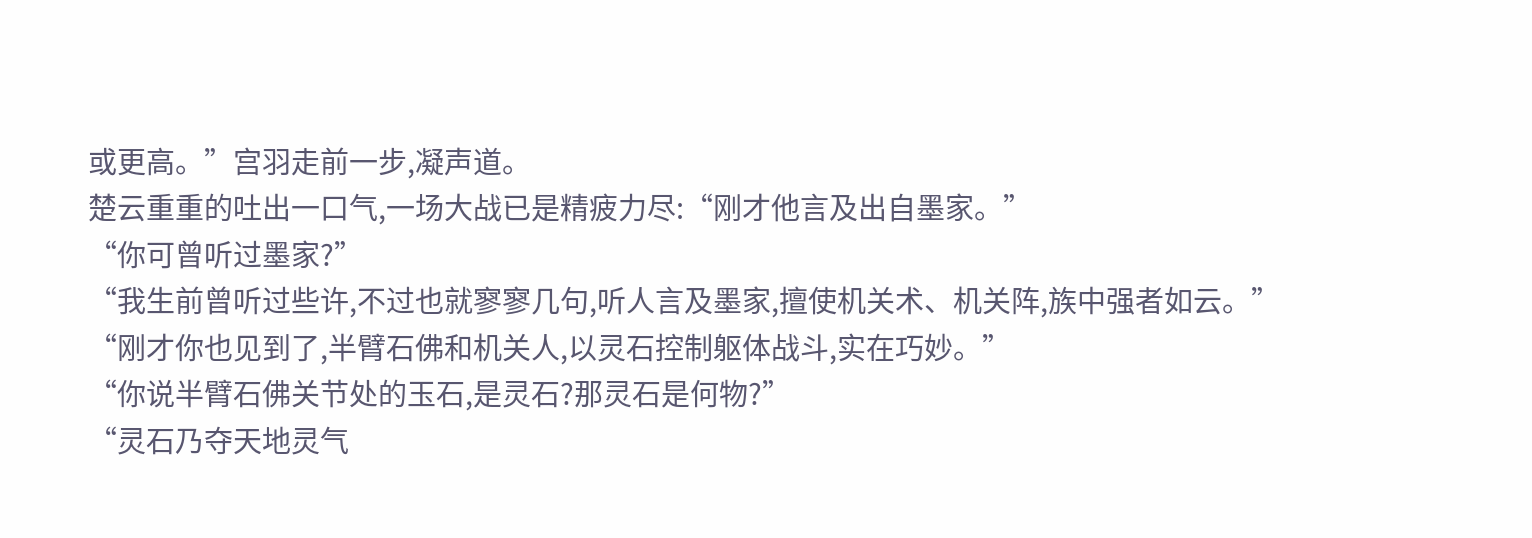或更高。”宫羽走前一步,凝声道。
楚云重重的吐出一口气,一场大战已是精疲力尽:“刚才他言及出自墨家。”
“你可曾听过墨家?”
“我生前曾听过些许,不过也就寥寥几句,听人言及墨家,擅使机关术、机关阵,族中强者如云。”
“刚才你也见到了,半臂石佛和机关人,以灵石控制躯体战斗,实在巧妙。”
“你说半臂石佛关节处的玉石,是灵石?那灵石是何物?”
“灵石乃夺天地灵气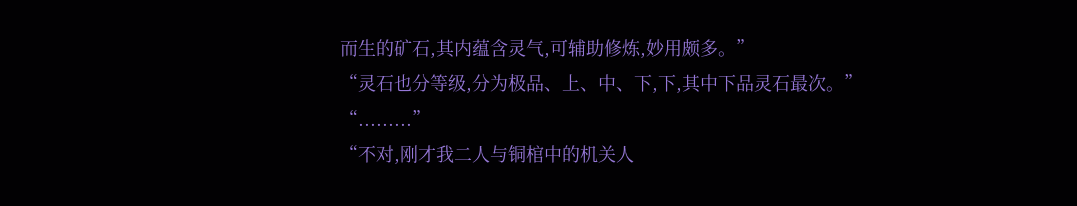而生的矿石,其内蕴含灵气,可辅助修炼,妙用颇多。”
“灵石也分等级,分为极品、上、中、下,下,其中下品灵石最次。”
“.........”
“不对,刚才我二人与铜棺中的机关人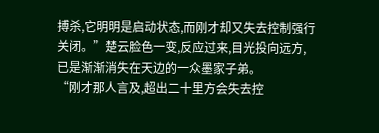搏杀,它明明是启动状态,而刚才却又失去控制强行关闭。”楚云脸色一变,反应过来,目光投向远方,已是渐渐消失在天边的一众墨家子弟。
“刚才那人言及,超出二十里方会失去控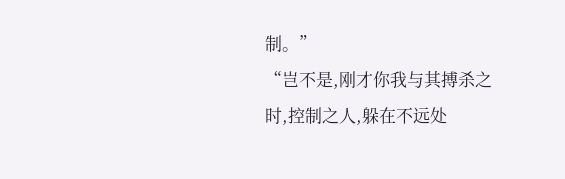制。”
“岂不是,刚才你我与其搏杀之时,控制之人,躲在不远处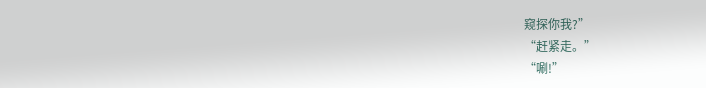窥探你我?”
“赶紧走。”
“唰!”